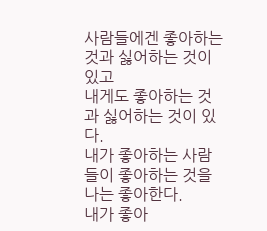사람들에겐 좋아하는 것과 싫어하는 것이 있고
내게도 좋아하는 것과 싫어하는 것이 있다.
내가 좋아하는 사람들이 좋아하는 것을 나는 좋아한다.
내가 좋아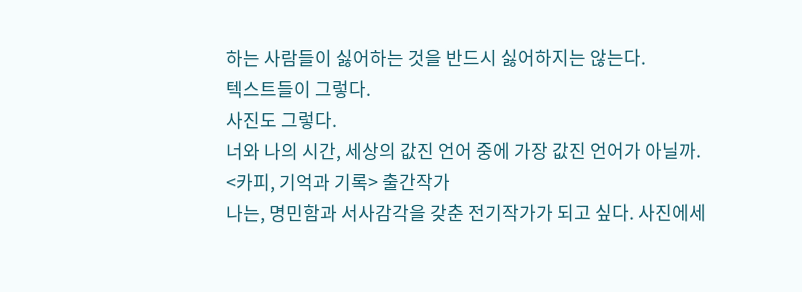하는 사람들이 싫어하는 것을 반드시 싫어하지는 않는다.
텍스트들이 그렇다.
사진도 그렇다.
너와 나의 시간, 세상의 값진 언어 중에 가장 값진 언어가 아닐까.
<카피, 기억과 기록> 출간작가
나는, 명민함과 서사감각을 갖춘 전기작가가 되고 싶다. 사진에세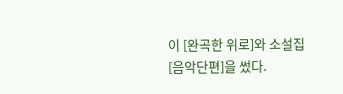이 [완곡한 위로]와 소설집 [음악단편]을 썼다.